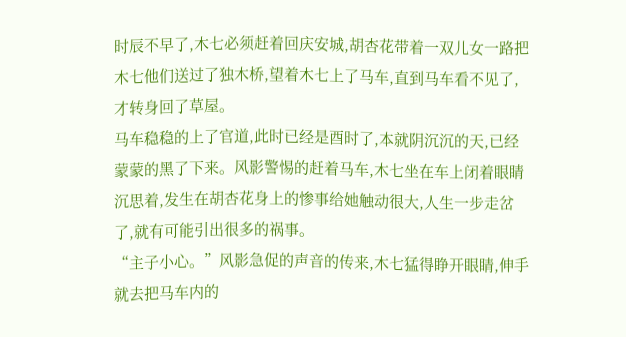时辰不早了,木七必须赶着回庆安城,胡杏花带着一双儿女一路把木七他们送过了独木桥,望着木七上了马车,直到马车看不见了,才转身回了草屋。
马车稳稳的上了官道,此时已经是酉时了,本就阴沉沉的天,已经蒙蒙的黑了下来。风影警惕的赶着马车,木七坐在车上闭着眼睛沉思着,发生在胡杏花身上的惨事给她触动很大,人生一步走岔了,就有可能引出很多的祸事。
“主子小心。”风影急促的声音的传来,木七猛得睁开眼睛,伸手就去把马车内的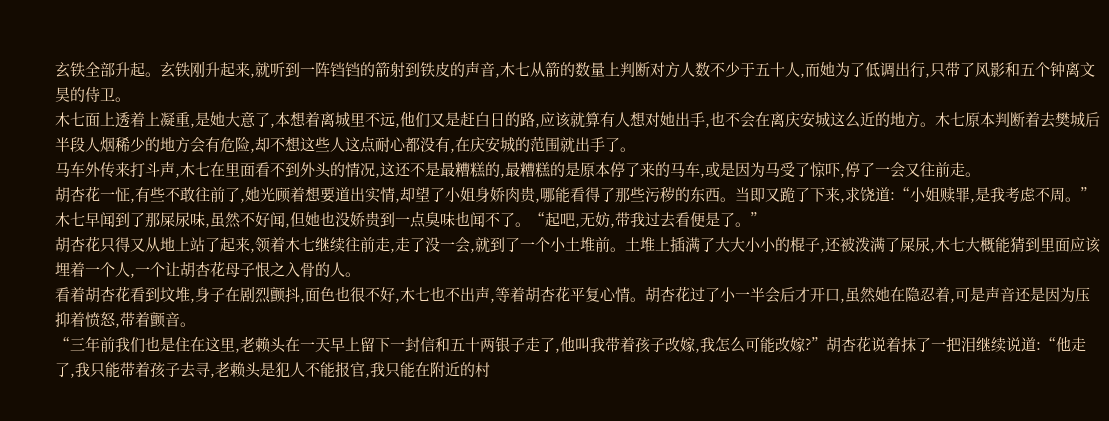玄铁全部升起。玄铁刚升起来,就听到一阵铛铛的箭射到铁皮的声音,木七从箭的数量上判断对方人数不少于五十人,而她为了低调出行,只带了风影和五个钟离文昊的侍卫。
木七面上透着上凝重,是她大意了,本想着离城里不远,他们又是赶白日的路,应该就算有人想对她出手,也不会在离庆安城这么近的地方。木七原本判断着去樊城后半段人烟稀少的地方会有危险,却不想这些人这点耐心都没有,在庆安城的范围就出手了。
马车外传来打斗声,木七在里面看不到外头的情况,这还不是最糟糕的,最糟糕的是原本停了来的马车,或是因为马受了惊吓,停了一会又往前走。
胡杏花一怔,有些不敢往前了,她光顾着想要道出实情,却望了小姐身娇肉贵,哪能看得了那些污秽的东西。当即又跪了下来,求饶道:“小姐赎罪,是我考虑不周。”
木七早闻到了那屎尿味,虽然不好闻,但她也没娇贵到一点臭味也闻不了。“起吧,无妨,带我过去看便是了。”
胡杏花只得又从地上站了起来,领着木七继续往前走,走了没一会,就到了一个小土堆前。土堆上插满了大大小小的棍子,还被泼满了屎尿,木七大概能猜到里面应该埋着一个人,一个让胡杏花母子恨之入骨的人。
看着胡杏花看到坟堆,身子在剧烈颤抖,面色也很不好,木七也不出声,等着胡杏花平复心情。胡杏花过了小一半会后才开口,虽然她在隐忍着,可是声音还是因为压抑着愤怒,带着颤音。
“三年前我们也是住在这里,老赖头在一天早上留下一封信和五十两银子走了,他叫我带着孩子改嫁,我怎么可能改嫁?”胡杏花说着抹了一把泪继续说道:“他走了,我只能带着孩子去寻,老赖头是犯人不能报官,我只能在附近的村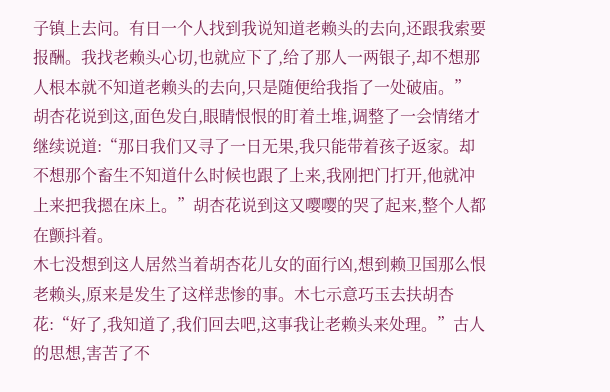子镇上去问。有日一个人找到我说知道老赖头的去向,还跟我索要报酬。我找老赖头心切,也就应下了,给了那人一两银子,却不想那人根本就不知道老赖头的去向,只是随便给我指了一处破庙。”
胡杏花说到这,面色发白,眼睛恨恨的盯着土堆,调整了一会情绪才继续说道:“那日我们又寻了一日无果,我只能带着孩子返家。却不想那个畜生不知道什么时候也跟了上来,我刚把门打开,他就冲上来把我摁在床上。”胡杏花说到这又嘤嘤的哭了起来,整个人都在颤抖着。
木七没想到这人居然当着胡杏花儿女的面行凶,想到赖卫国那么恨老赖头,原来是发生了这样悲惨的事。木七示意巧玉去扶胡杏花:“好了,我知道了,我们回去吧,这事我让老赖头来处理。”古人的思想,害苦了不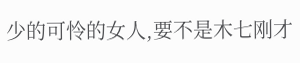少的可怜的女人,要不是木七刚才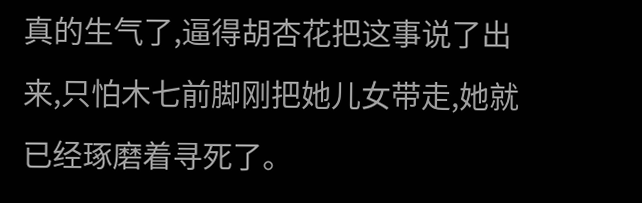真的生气了,逼得胡杏花把这事说了出来,只怕木七前脚刚把她儿女带走,她就已经琢磨着寻死了。